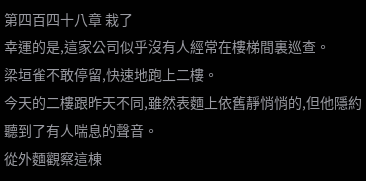第四百四十八章 栽了
幸運的是,這家公司似乎沒有人經常在樓梯間裏巡查。
梁垣雀不敢停留,快速地跑上二樓。
今天的二樓跟昨天不同,雖然表麵上依舊靜悄悄的,但他隱約聽到了有人喘息的聲音。
從外麵觀察這棟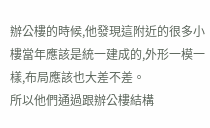辦公樓的時候,他發現這附近的很多小樓當年應該是統一建成的,外形一模一樣,布局應該也大差不差。
所以他們通過跟辦公樓結構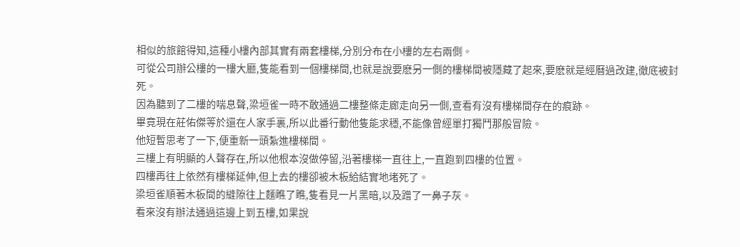相似的旅館得知,這種小樓內部其實有兩套樓梯,分別分布在小樓的左右兩側。
可從公司辦公樓的一樓大廳,隻能看到一個樓梯間,也就是說要麽另一側的樓梯間被隱藏了起來,要麽就是經曆過改建,徹底被封死。
因為聽到了二樓的喘息聲,梁垣雀一時不敢通過二樓整條走廊走向另一側,查看有沒有樓梯間存在的痕跡。
畢竟現在莊佑傑等於還在人家手裏,所以此番行動他隻能求穩,不能像曾經單打獨鬥那般冒險。
他短暫思考了一下,便重新一頭紮進樓梯間。
三樓上有明顯的人聲存在,所以他根本沒做停留,沿著樓梯一直往上,一直跑到四樓的位置。
四樓再往上依然有樓梯延伸,但上去的樓卻被木板給結實地堵死了。
梁垣雀順著木板間的縫隙往上麵瞧了瞧,隻看見一片黑暗,以及蹭了一鼻子灰。
看來沒有辦法通過這邊上到五樓,如果說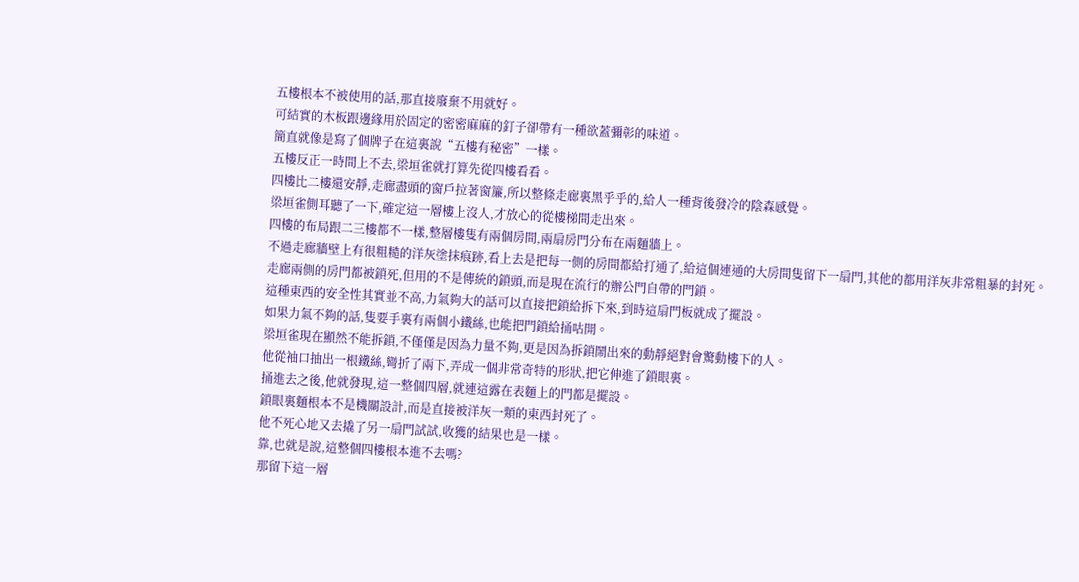五樓根本不被使用的話,那直接廢棄不用就好。
可結實的木板跟邊緣用於固定的密密麻麻的釘子卻帶有一種欲蓋彌彰的味道。
簡直就像是寫了個牌子在這裏說“五樓有秘密”一樣。
五樓反正一時間上不去,梁垣雀就打算先從四樓看看。
四樓比二樓還安靜,走廊盡頭的窗戶拉著窗簾,所以整條走廊裏黑乎乎的,給人一種背後發冷的陰森感覺。
梁垣雀側耳聽了一下,確定這一層樓上沒人,才放心的從樓梯間走出來。
四樓的布局跟二三樓都不一樣,整層樓隻有兩個房間,兩扇房門分布在兩麵牆上。
不過走廊牆壁上有很粗糙的洋灰塗抹痕跡,看上去是把每一側的房間都給打通了,給這個連通的大房間隻留下一扇門,其他的都用洋灰非常粗暴的封死。
走廊兩側的房門都被鎖死,但用的不是傳統的鎖頭,而是現在流行的辦公門自帶的門鎖。
這種東西的安全性其實並不高,力氣夠大的話可以直接把鎖給拆下來,到時這扇門板就成了擺設。
如果力氣不夠的話,隻要手裏有兩個小鐵絲,也能把門鎖給捅咕開。
梁垣雀現在顯然不能拆鎖,不僅僅是因為力量不夠,更是因為拆鎖鬧出來的動靜絕對會驚動樓下的人。
他從袖口抽出一根鐵絲,彎折了兩下,弄成一個非常奇特的形狀,把它伸進了鎖眼裏。
捅進去之後,他就發現,這一整個四層,就連這露在表麵上的門都是擺設。
鎖眼裏麵根本不是機關設計,而是直接被洋灰一類的東西封死了。
他不死心地又去撬了另一扇門試試,收獲的結果也是一樣。
靠,也就是說,這整個四樓根本進不去嗎?
那留下這一層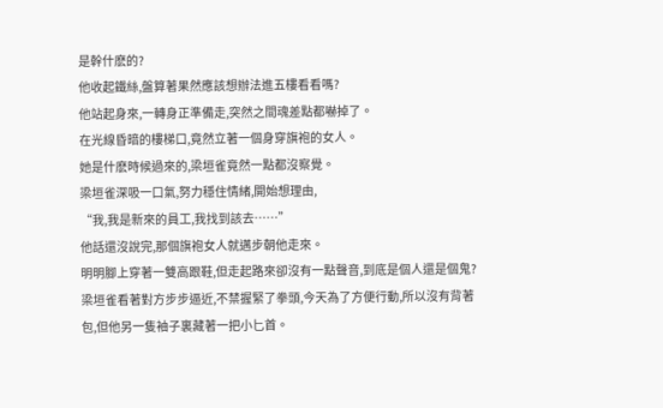是幹什麽的?
他收起鐵絲,盤算著果然應該想辦法進五樓看看嗎?
他站起身來,一轉身正準備走,突然之間魂差點都嚇掉了。
在光線昏暗的樓梯口,竟然立著一個身穿旗袍的女人。
她是什麽時候過來的,梁垣雀竟然一點都沒察覺。
梁垣雀深吸一口氣,努力穩住情緒,開始想理由,
“我,我是新來的員工,我找到該去……”
他話還沒說完,那個旗袍女人就邁步朝他走來。
明明腳上穿著一雙高跟鞋,但走起路來卻沒有一點聲音,到底是個人還是個鬼?
梁垣雀看著對方步步逼近,不禁握緊了拳頭,今天為了方便行動,所以沒有背著包,但他另一隻袖子裏藏著一把小匕首。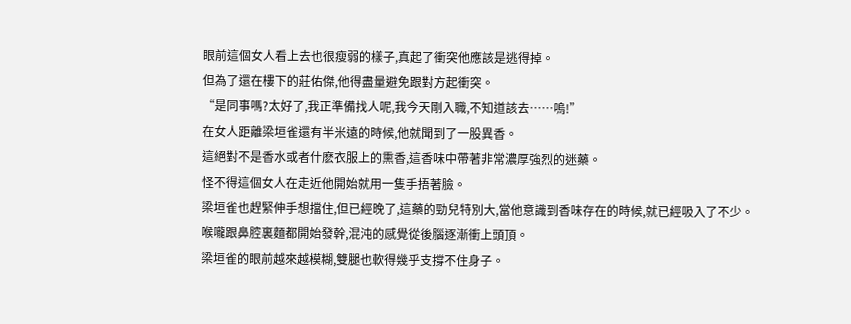眼前這個女人看上去也很瘦弱的樣子,真起了衝突他應該是逃得掉。
但為了還在樓下的莊佑傑,他得盡量避免跟對方起衝突。
“是同事嗎?太好了,我正準備找人呢,我今天剛入職,不知道該去……嗚!”
在女人距離梁垣雀還有半米遠的時候,他就聞到了一股異香。
這絕對不是香水或者什麽衣服上的熏香,這香味中帶著非常濃厚強烈的迷藥。
怪不得這個女人在走近他開始就用一隻手捂著臉。
梁垣雀也趕緊伸手想擋住,但已經晚了,這藥的勁兒特別大,當他意識到香味存在的時候,就已經吸入了不少。
喉嚨跟鼻腔裏麵都開始發幹,混沌的感覺從後腦逐漸衝上頭頂。
梁垣雀的眼前越來越模糊,雙腿也軟得幾乎支撐不住身子。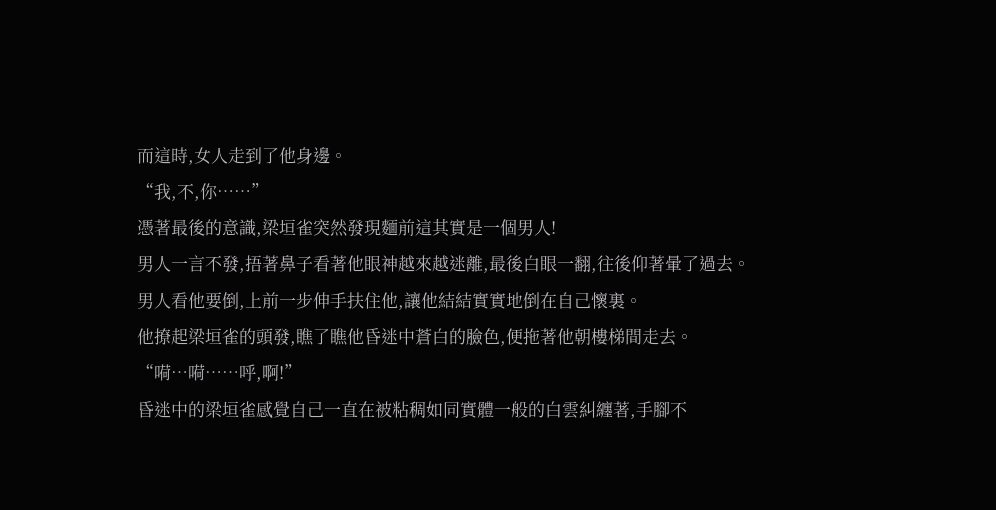而這時,女人走到了他身邊。
“我,不,你……”
憑著最後的意識,梁垣雀突然發現麵前這其實是一個男人!
男人一言不發,捂著鼻子看著他眼神越來越迷離,最後白眼一翻,往後仰著暈了過去。
男人看他要倒,上前一步伸手扶住他,讓他結結實實地倒在自己懷裏。
他撩起梁垣雀的頭發,瞧了瞧他昏迷中蒼白的臉色,便拖著他朝樓梯間走去。
“嗬…嗬……呼,啊!”
昏迷中的梁垣雀感覺自己一直在被粘稠如同實體一般的白雲糾纏著,手腳不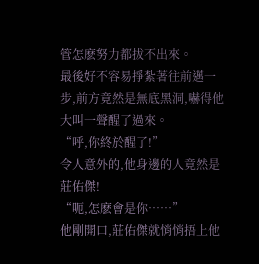管怎麽努力都拔不出來。
最後好不容易掙紮著往前邁一步,前方竟然是無底黑洞,嚇得他大叫一聲醒了過來。
“呼,你終於醒了!”
令人意外的,他身邊的人竟然是莊佑傑!
“呃,怎麽會是你……”
他剛開口,莊佑傑就悄悄捂上他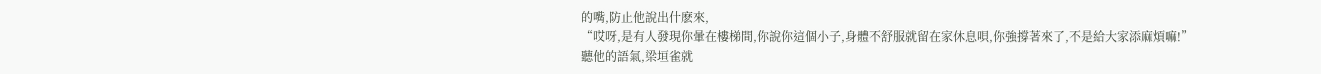的嘴,防止他說出什麽來,
“哎呀,是有人發現你暈在樓梯間,你說你這個小子,身體不舒服就留在家休息唄,你強撐著來了,不是給大家添麻煩嘛!”
聽他的語氣,梁垣雀就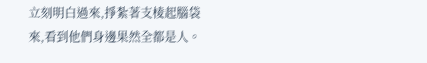立刻明白過來,掙紮著支棱起腦袋來,看到他們身邊果然全都是人。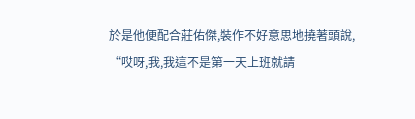於是他便配合莊佑傑,裝作不好意思地撓著頭說,
“哎呀,我,我這不是第一天上班就請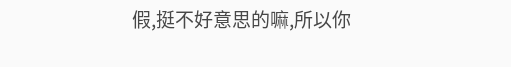假,挺不好意思的嘛,所以你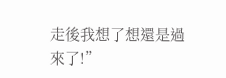走後我想了想還是過來了!”